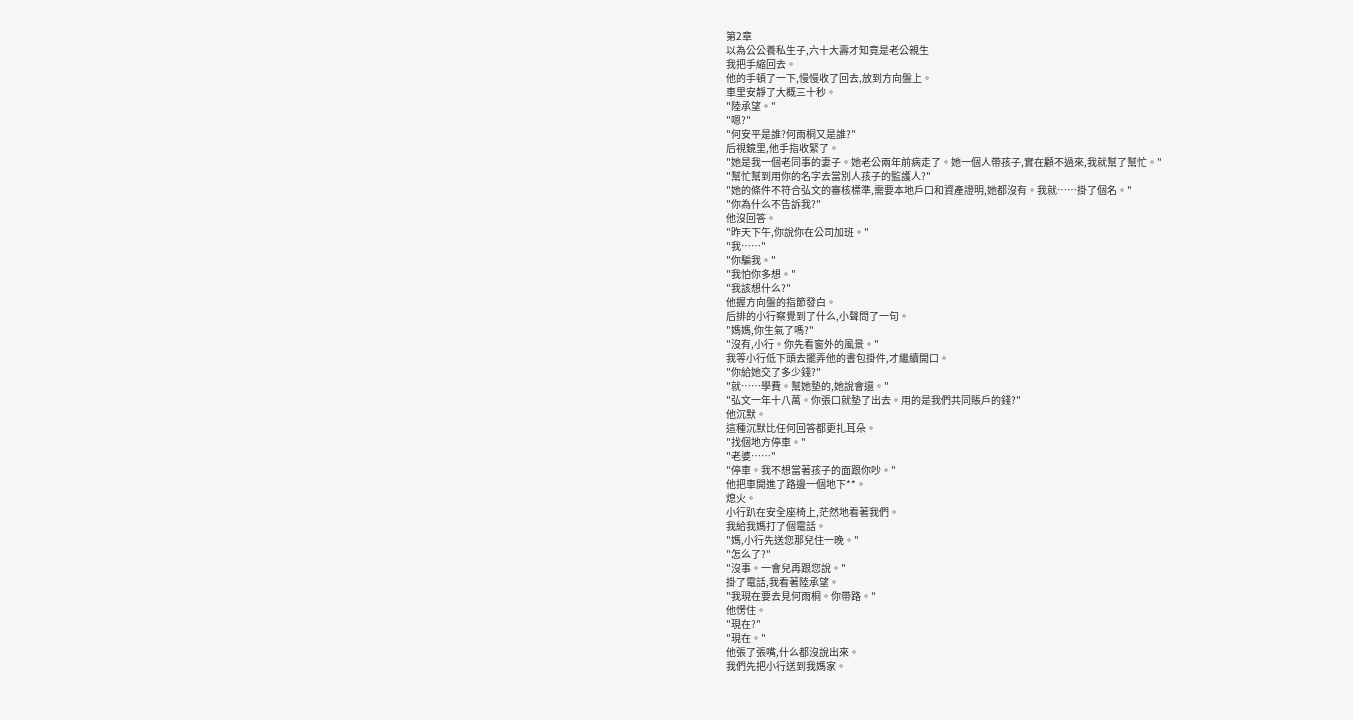第2章
以為公公養私生子,六十大壽才知竟是老公親生
我把手縮回去。
他的手頓了一下,慢慢收了回去,放到方向盤上。
車里安靜了大概三十秒。
"陸承望。"
"嗯?"
"何安平是誰?何雨桐又是誰?"
后視鏡里,他手指收緊了。
"她是我一個老同事的妻子。她老公兩年前病走了。她一個人帶孩子,實在顧不過來,我就幫了幫忙。"
"幫忙幫到用你的名字去當別人孩子的監護人?"
"她的條件不符合弘文的審核標準,需要本地戶口和資產證明,她都沒有。我就……掛了個名。"
"你為什么不告訴我?"
他沒回答。
"昨天下午,你說你在公司加班。"
"我……"
"你騙我。"
"我怕你多想。"
"我該想什么?"
他握方向盤的指節發白。
后排的小行察覺到了什么,小聲問了一句。
"媽媽,你生氣了嗎?"
"沒有,小行。你先看窗外的風景。"
我等小行低下頭去擺弄他的書包掛件,才繼續開口。
"你給她交了多少錢?"
"就……學費。幫她墊的,她說會還。"
"弘文一年十八萬。你張口就墊了出去。用的是我們共同賬戶的錢?"
他沉默。
這種沉默比任何回答都更扎耳朵。
"找個地方停車。"
"老婆……"
"停車。我不想當著孩子的面跟你吵。"
他把車開進了路邊一個地下**。
熄火。
小行趴在安全座椅上,茫然地看著我們。
我給我媽打了個電話。
"媽,小行先送您那兒住一晚。"
"怎么了?"
"沒事。一會兒再跟您說。"
掛了電話,我看著陸承望。
"我現在要去見何雨桐。你帶路。"
他愣住。
"現在?"
"現在。"
他張了張嘴,什么都沒說出來。
我們先把小行送到我媽家。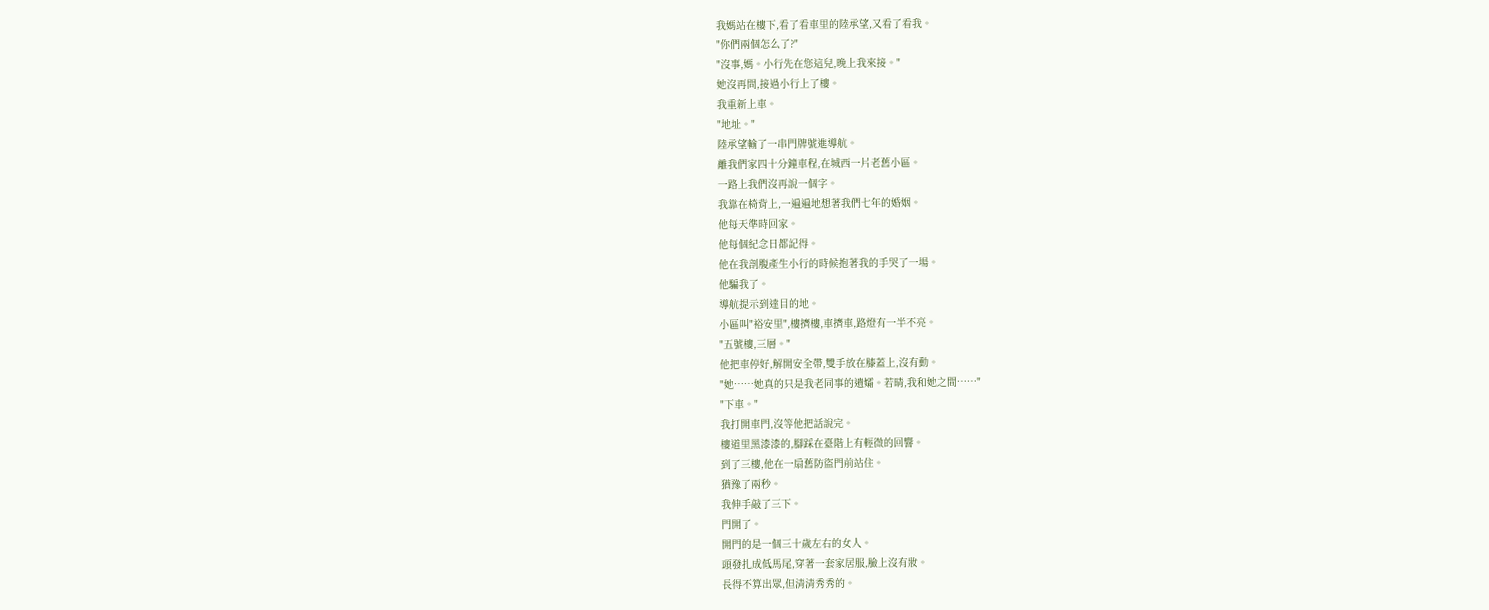我媽站在樓下,看了看車里的陸承望,又看了看我。
"你們兩個怎么了?"
"沒事,媽。小行先在您這兒,晚上我來接。"
她沒再問,接過小行上了樓。
我重新上車。
"地址。"
陸承望輸了一串門牌號進導航。
離我們家四十分鐘車程,在城西一片老舊小區。
一路上我們沒再說一個字。
我靠在椅背上,一遍遍地想著我們七年的婚姻。
他每天準時回家。
他每個紀念日都記得。
他在我剖腹產生小行的時候抱著我的手哭了一場。
他騙我了。
導航提示到達目的地。
小區叫"裕安里",樓擠樓,車擠車,路燈有一半不亮。
"五號樓,三層。"
他把車停好,解開安全帶,雙手放在膝蓋上,沒有動。
"她……她真的只是我老同事的遺孀。若晴,我和她之間……"
"下車。"
我打開車門,沒等他把話說完。
樓道里黑漆漆的,腳踩在臺階上有輕微的回響。
到了三樓,他在一扇舊防盜門前站住。
猶豫了兩秒。
我伸手敲了三下。
門開了。
開門的是一個三十歲左右的女人。
頭發扎成低馬尾,穿著一套家居服,臉上沒有妝。
長得不算出眾,但清清秀秀的。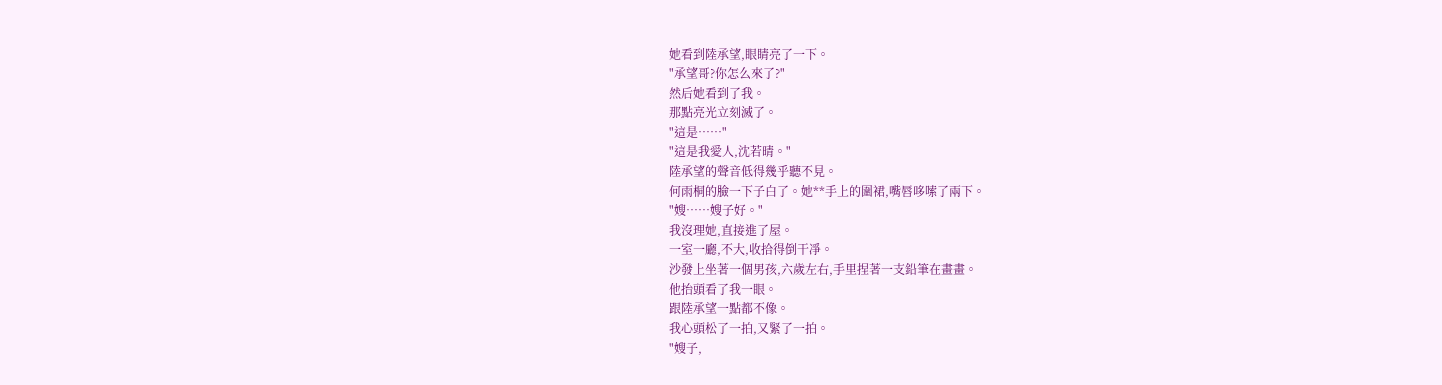她看到陸承望,眼睛亮了一下。
"承望哥?你怎么來了?"
然后她看到了我。
那點亮光立刻滅了。
"這是……"
"這是我愛人,沈若晴。"
陸承望的聲音低得幾乎聽不見。
何雨桐的臉一下子白了。她**手上的圍裙,嘴唇哆嗦了兩下。
"嫂……嫂子好。"
我沒理她,直接進了屋。
一室一廳,不大,收拾得倒干凈。
沙發上坐著一個男孩,六歲左右,手里捏著一支鉛筆在畫畫。
他抬頭看了我一眼。
跟陸承望一點都不像。
我心頭松了一拍,又緊了一拍。
"嫂子,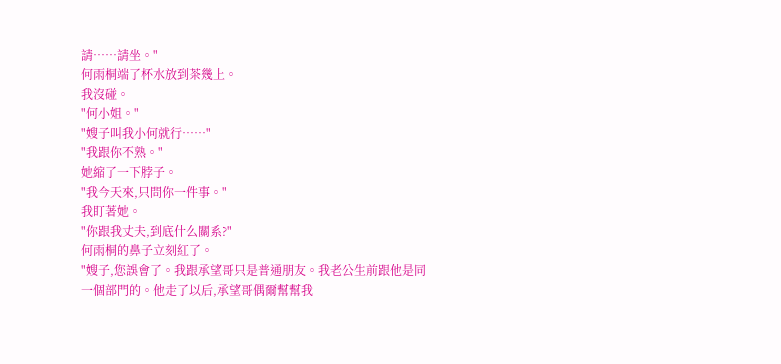請……請坐。"
何雨桐端了杯水放到茶幾上。
我沒碰。
"何小姐。"
"嫂子叫我小何就行……"
"我跟你不熟。"
她縮了一下脖子。
"我今天來,只問你一件事。"
我盯著她。
"你跟我丈夫,到底什么關系?"
何雨桐的鼻子立刻紅了。
"嫂子,您誤會了。我跟承望哥只是普通朋友。我老公生前跟他是同一個部門的。他走了以后,承望哥偶爾幫幫我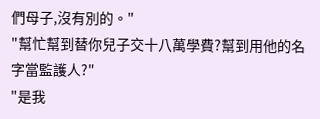們母子,沒有別的。"
"幫忙幫到替你兒子交十八萬學費?幫到用他的名字當監護人?"
"是我